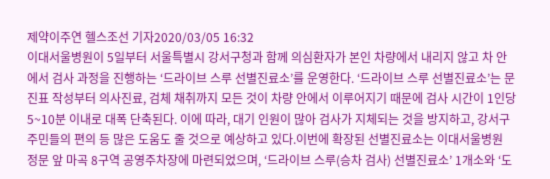제약이주연 헬스조선 기자2020/03/05 16:32
이대서울병원이 5일부터 서울특별시 강서구청과 함께 의심환자가 본인 차량에서 내리지 않고 차 안에서 검사 과정을 진행하는 ‘드라이브 스루 선별진료소’를 운영한다. ‘드라이브 스루 선별진료소’는 문진표 작성부터 의사진료, 검체 채취까지 모든 것이 차량 안에서 이루어지기 때문에 검사 시간이 1인당 5~10분 이내로 대폭 단축된다. 이에 따라, 대기 인원이 많아 검사가 지체되는 것을 방지하고, 강서구 주민들의 편의 등 많은 도움도 줄 것으로 예상하고 있다.이번에 확장된 선별진료소는 이대서울병원 정문 앞 마곡 8구역 공영주차장에 마련되었으며, ‘드라이브 스루(승차 검사) 선별진료소’ 1개소와 ‘도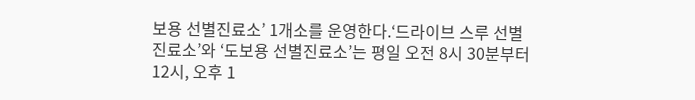보용 선별진료소’ 1개소를 운영한다.‘드라이브 스루 선별진료소’와 ‘도보용 선별진료소’는 평일 오전 8시 30분부터 12시, 오후 1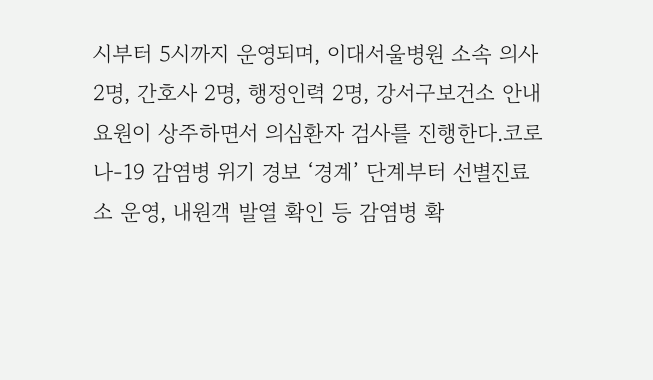시부터 5시까지 운영되며, 이대서울병원 소속 의사 2명, 간호사 2명, 행정인력 2명, 강서구보건소 안내 요원이 상주하면서 의심환자 검사를 진행한다.코로나-19 감염병 위기 경보 ‘경계’ 단계부터 선별진료소 운영, 내원객 발열 확인 등 감염병 확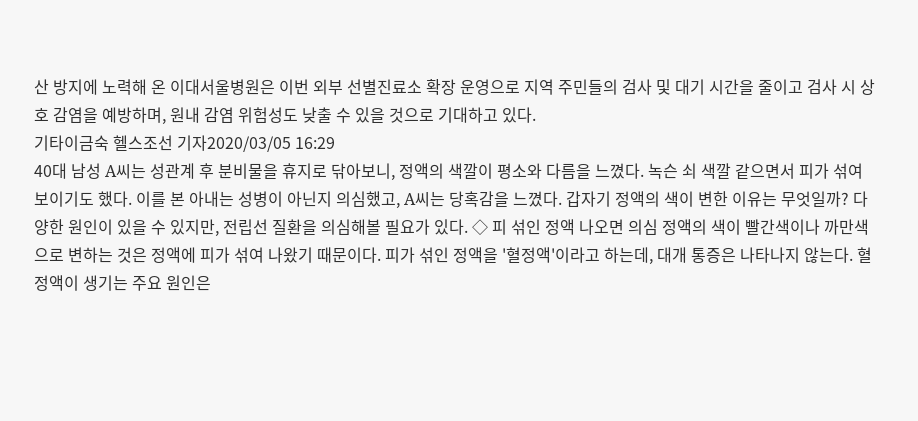산 방지에 노력해 온 이대서울병원은 이번 외부 선별진료소 확장 운영으로 지역 주민들의 검사 및 대기 시간을 줄이고 검사 시 상호 감염을 예방하며, 원내 감염 위험성도 낮출 수 있을 것으로 기대하고 있다.
기타이금숙 헬스조선 기자2020/03/05 16:29
40대 남성 A씨는 성관계 후 분비물을 휴지로 닦아보니, 정액의 색깔이 평소와 다름을 느꼈다. 녹슨 쇠 색깔 같으면서 피가 섞여 보이기도 했다. 이를 본 아내는 성병이 아닌지 의심했고, A씨는 당혹감을 느꼈다. 갑자기 정액의 색이 변한 이유는 무엇일까? 다양한 원인이 있을 수 있지만, 전립선 질환을 의심해볼 필요가 있다. ◇ 피 섞인 정액 나오면 의심 정액의 색이 빨간색이나 까만색으로 변하는 것은 정액에 피가 섞여 나왔기 때문이다. 피가 섞인 정액을 '혈정액'이라고 하는데, 대개 통증은 나타나지 않는다. 혈정액이 생기는 주요 원인은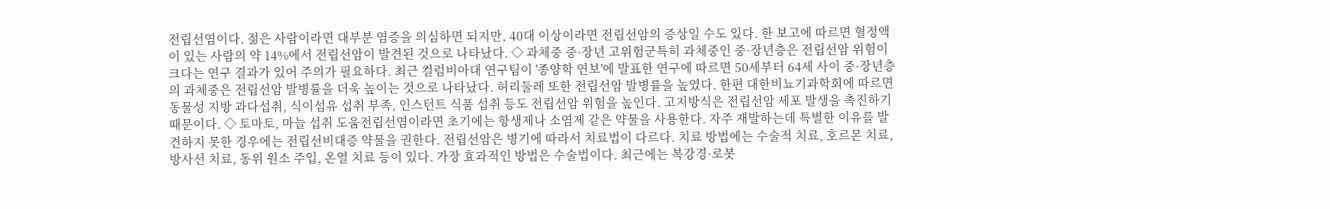전립선염이다. 젊은 사람이라면 대부분 염증을 의심하면 되지만, 40대 이상이라면 전립선암의 증상일 수도 있다. 한 보고에 따르면 혈정액이 있는 사람의 약 14%에서 전립선암이 발견된 것으로 나타났다. ◇ 과체중 중·장년 고위험군특히 과체중인 중·장년층은 전립선암 위험이 크다는 연구 결과가 있어 주의가 필요하다. 최근 컬럼비아대 연구팀이 '종양학 연보'에 발표한 연구에 따르면 50세부터 64세 사이 중·장년층의 과체중은 전립선암 발병률을 더욱 높이는 것으로 나타났다. 허리둘레 또한 전립선암 발병률을 높였다. 한편 대한비뇨기과학회에 따르면 동물성 지방 과다섭취, 식이섬유 섭취 부족, 인스턴트 식품 섭취 등도 전립선암 위험을 높인다. 고지방식은 전립선암 세포 발생을 촉진하기 때문이다. ◇ 토마토, 마늘 섭취 도움전립선염이라면 초기에는 항생제나 소염제 같은 약물을 사용한다. 자주 재발하는데 특별한 이유를 발견하지 못한 경우에는 전립선비대증 약물을 권한다. 전립선암은 병기에 따라서 치료법이 다르다. 치료 방법에는 수술적 치료, 호르몬 치료, 방사선 치료, 동위 원소 주입, 온열 치료 등이 있다. 가장 효과적인 방법은 수술법이다. 최근에는 복강경·로봇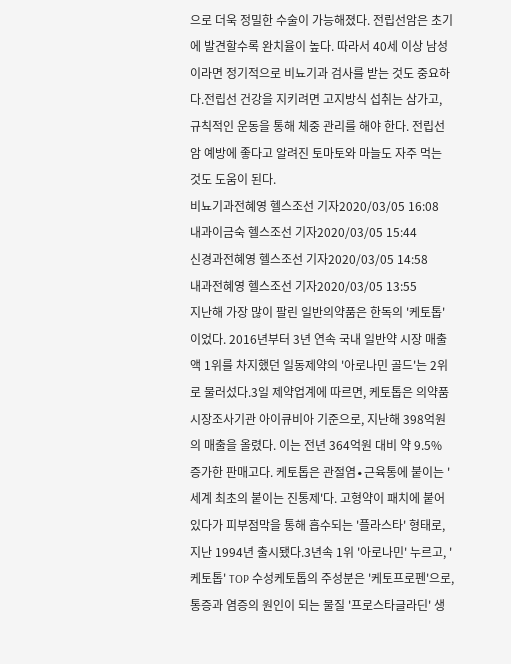으로 더욱 정밀한 수술이 가능해졌다. 전립선암은 초기에 발견할수록 완치율이 높다. 따라서 40세 이상 남성이라면 정기적으로 비뇨기과 검사를 받는 것도 중요하다.전립선 건강을 지키려면 고지방식 섭취는 삼가고, 규칙적인 운동을 통해 체중 관리를 해야 한다. 전립선암 예방에 좋다고 알려진 토마토와 마늘도 자주 먹는 것도 도움이 된다.
비뇨기과전혜영 헬스조선 기자2020/03/05 16:08
내과이금숙 헬스조선 기자2020/03/05 15:44
신경과전혜영 헬스조선 기자2020/03/05 14:58
내과전혜영 헬스조선 기자2020/03/05 13:55
지난해 가장 많이 팔린 일반의약품은 한독의 '케토톱'이었다. 2016년부터 3년 연속 국내 일반약 시장 매출액 1위를 차지했던 일동제약의 '아로나민 골드'는 2위로 물러섰다.3일 제약업계에 따르면, 케토톱은 의약품시장조사기관 아이큐비아 기준으로, 지난해 398억원의 매출을 올렸다. 이는 전년 364억원 대비 약 9.5% 증가한 판매고다. 케토톱은 관절염∙근육통에 붙이는 '세계 최초의 붙이는 진통제'다. 고형약이 패치에 붙어 있다가 피부점막을 통해 흡수되는 '플라스타' 형태로, 지난 1994년 출시됐다.3년속 1위 '아로나민' 누르고, '케토톱' TOP 수성케토톱의 주성분은 '케토프로펜'으로, 통증과 염증의 원인이 되는 물질 '프로스타글라딘' 생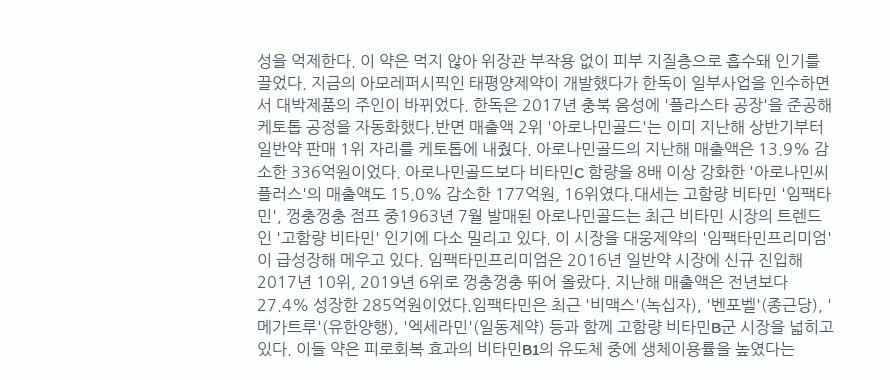성을 억제한다. 이 약은 먹지 않아 위장관 부작용 없이 피부 지질층으로 흡수돼 인기를 끌었다. 지금의 아모레퍼시픽인 태평양제약이 개발했다가 한독이 일부사업을 인수하면서 대박제품의 주인이 바뀌었다. 한독은 2017년 충북 음성에 '플라스타 공장'을 준공해 케토톱 공정을 자동화했다.반면 매출액 2위 '아로나민골드'는 이미 지난해 상반기부터 일반약 판매 1위 자리를 케토톱에 내줬다. 아로나민골드의 지난해 매출액은 13.9% 감소한 336억원이었다. 아로나민골드보다 비타민C 함량을 8배 이상 강화한 '아로나민씨플러스'의 매출액도 15.0% 감소한 177억원, 16위였다.대세는 고함량 비타민 '임팩타민', 껑충껑충 점프 중1963년 7월 발매된 아로나민골드는 최근 비타민 시장의 트렌드인 '고함량 비타민' 인기에 다소 밀리고 있다. 이 시장을 대웅제약의 '임팩타민프리미엄'이 급성장해 메우고 있다. 임팩타민프리미엄은 2016년 일반약 시장에 신규 진입해 2017년 10위, 2019년 6위로 껑충껑충 뛰어 올랐다. 지난해 매출액은 전년보다 27.4% 성장한 285억원이었다.임팩타민은 최근 '비맥스'(녹십자), '벤포벨'(종근당), '메가트루'(유한양행), '엑세라민'(일동제약) 등과 함께 고함량 비타민B군 시장을 넓히고 있다. 이들 약은 피로회복 효과의 비타민B1의 유도체 중에 생체이용률을 높였다는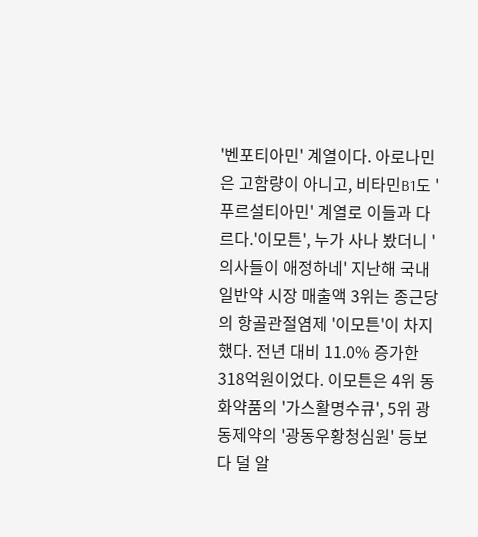'벤포티아민' 계열이다. 아로나민은 고함량이 아니고, 비타민B1도 '푸르설티아민' 계열로 이들과 다르다.'이모튼', 누가 사나 봤더니 '의사들이 애정하네' 지난해 국내 일반약 시장 매출액 3위는 종근당의 항골관절염제 '이모튼'이 차지했다. 전년 대비 11.0% 증가한 318억원이었다. 이모튼은 4위 동화약품의 '가스활명수큐', 5위 광동제약의 '광동우황청심원' 등보다 덜 알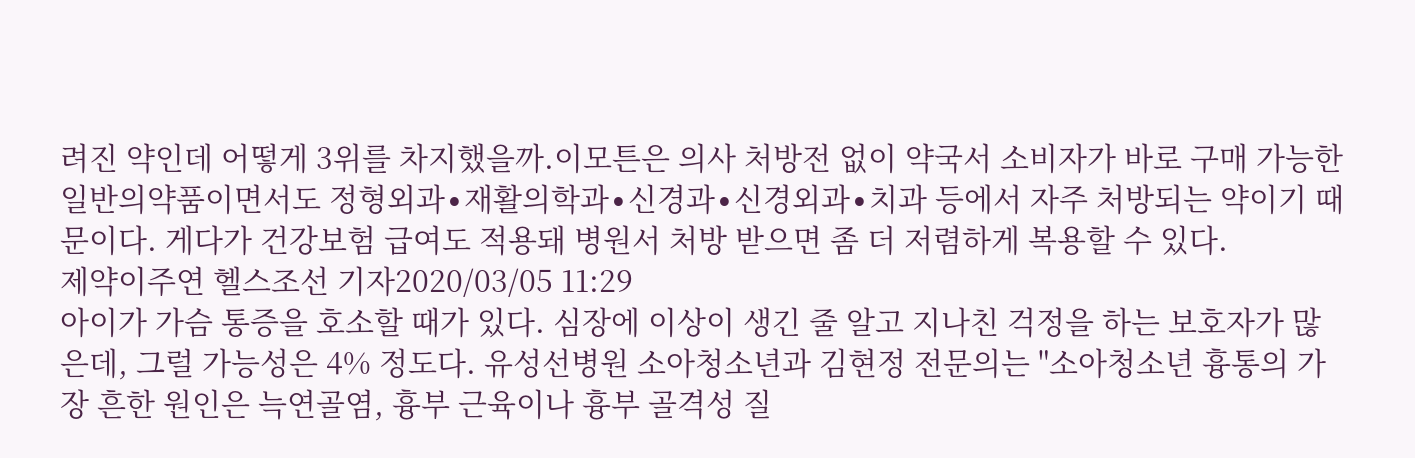려진 약인데 어떻게 3위를 차지했을까.이모튼은 의사 처방전 없이 약국서 소비자가 바로 구매 가능한 일반의약품이면서도 정형외과∙재활의학과∙신경과∙신경외과∙치과 등에서 자주 처방되는 약이기 때문이다. 게다가 건강보험 급여도 적용돼 병원서 처방 받으면 좀 더 저렴하게 복용할 수 있다.
제약이주연 헬스조선 기자2020/03/05 11:29
아이가 가슴 통증을 호소할 때가 있다. 심장에 이상이 생긴 줄 알고 지나친 걱정을 하는 보호자가 많은데, 그럴 가능성은 4% 정도다. 유성선병원 소아청소년과 김현정 전문의는 "소아청소년 흉통의 가장 흔한 원인은 늑연골염, 흉부 근육이나 흉부 골격성 질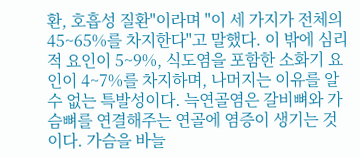환, 호흡성 질환"이라며 "이 세 가지가 전체의 45~65%를 차지한다"고 말했다. 이 밖에 심리적 요인이 5~9%, 식도염을 포함한 소화기 요인이 4~7%를 차지하며, 나머지는 이유를 알 수 없는 특발성이다. 늑연골염은 갈비뼈와 가슴뼈를 연결해주는 연골에 염증이 생기는 것이다. 가슴을 바늘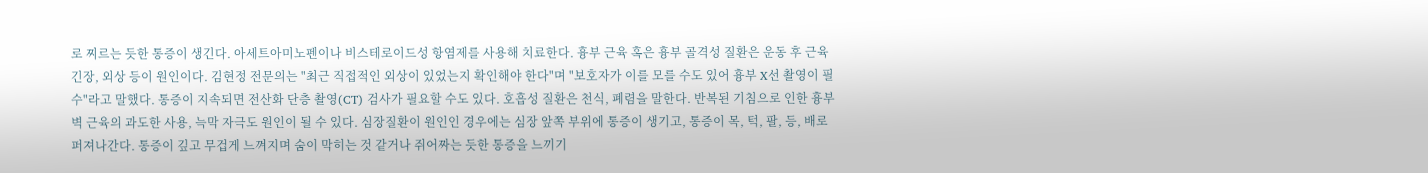로 찌르는 듯한 통증이 생긴다. 아세트아미노펜이나 비스테로이드성 항염제를 사용해 치료한다. 흉부 근육 혹은 흉부 골격성 질환은 운동 후 근육 긴장, 외상 등이 원인이다. 김현정 전문의는 "최근 직접적인 외상이 있었는지 확인해야 한다"며 "보호자가 이를 모를 수도 있어 흉부 X선 촬영이 필수"라고 말했다. 통증이 지속되면 전산화 단층 촬영(CT) 검사가 필요할 수도 있다. 호흡성 질환은 천식, 폐렴을 말한다. 반복된 기침으로 인한 흉부벽 근육의 과도한 사용, 늑막 자극도 원인이 될 수 있다. 심장질환이 원인인 경우에는 심장 앞쪽 부위에 통증이 생기고, 통증이 목, 턱, 팔, 등, 배로 퍼져나간다. 통증이 깊고 무겁게 느껴지며 숨이 막히는 것 같거나 쥐어짜는 듯한 통증을 느끼기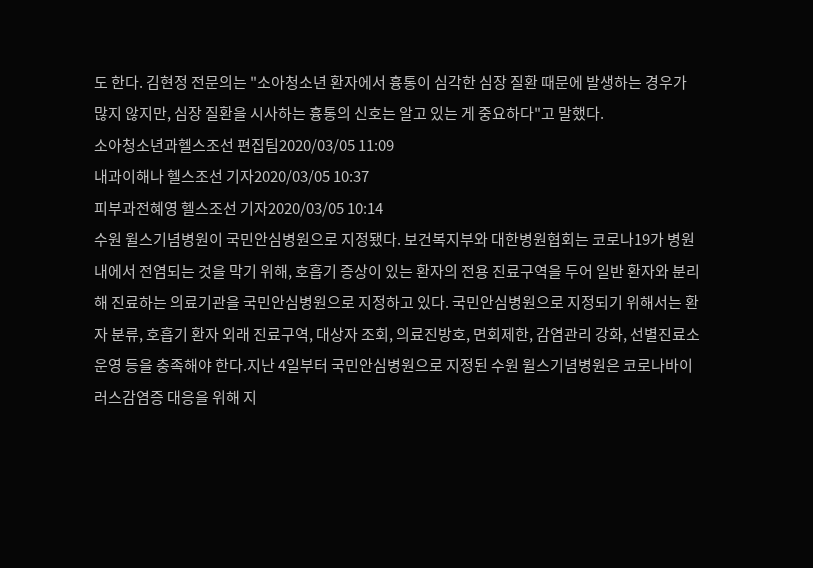도 한다. 김현정 전문의는 "소아청소년 환자에서 흉통이 심각한 심장 질환 때문에 발생하는 경우가 많지 않지만, 심장 질환을 시사하는 흉통의 신호는 알고 있는 게 중요하다"고 말했다.
소아청소년과헬스조선 편집팀2020/03/05 11:09
내과이해나 헬스조선 기자2020/03/05 10:37
피부과전혜영 헬스조선 기자2020/03/05 10:14
수원 윌스기념병원이 국민안심병원으로 지정됐다. 보건복지부와 대한병원협회는 코로나19가 병원 내에서 전염되는 것을 막기 위해, 호흡기 증상이 있는 환자의 전용 진료구역을 두어 일반 환자와 분리해 진료하는 의료기관을 국민안심병원으로 지정하고 있다. 국민안심병원으로 지정되기 위해서는 환자 분류, 호흡기 환자 외래 진료구역, 대상자 조회, 의료진방호, 면회제한, 감염관리 강화, 선별진료소 운영 등을 충족해야 한다.지난 4일부터 국민안심병원으로 지정된 수원 윌스기념병원은 코로나바이러스감염증 대응을 위해 지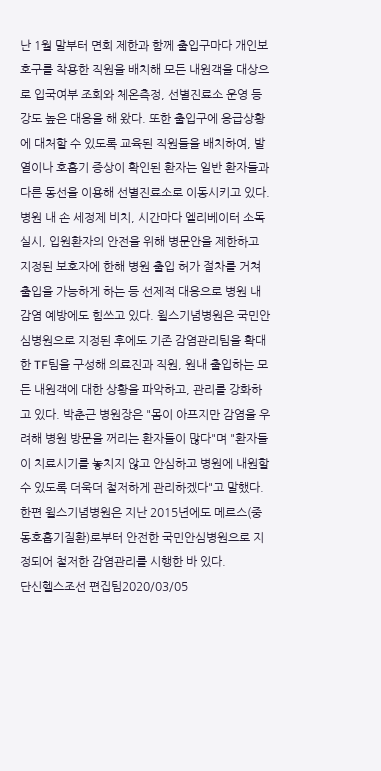난 1월 말부터 면회 제한과 함께 출입구마다 개인보호구를 착용한 직원을 배치해 모든 내원객을 대상으로 입국여부 조회와 체온측정, 선별진료소 운영 등 강도 높은 대응을 해 왔다. 또한 출입구에 응급상황에 대처할 수 있도록 교육된 직원들을 배치하여, 발열이나 호흡기 증상이 확인된 환자는 일반 환자들과 다른 동선을 이용해 선별진료소로 이동시키고 있다. 병원 내 손 세정제 비치, 시간마다 엘리베이터 소독 실시, 입원환자의 안전을 위해 병문안을 제한하고 지정된 보호자에 한해 병원 출입 허가 절차를 거쳐 출입을 가능하게 하는 등 선제적 대응으로 병원 내 감염 예방에도 힘쓰고 있다. 윌스기념병원은 국민안심병원으로 지정된 후에도 기존 감염관리팀을 확대한 TF팀을 구성해 의료진과 직원, 원내 출입하는 모든 내원객에 대한 상황을 파악하고, 관리를 강화하고 있다. 박춘근 병원장은 "몸이 아프지만 감염을 우려해 병원 방문을 꺼리는 환자들이 많다"며 "환자들이 치료시기를 놓치지 않고 안심하고 병원에 내원할 수 있도록 더욱더 철저하게 관리하겠다"고 말했다. 한편 윌스기념병원은 지난 2015년에도 메르스(중동호흡기질환)로부터 안전한 국민안심병원으로 지정되어 철저한 감염관리를 시행한 바 있다.
단신헬스조선 편집팀2020/03/05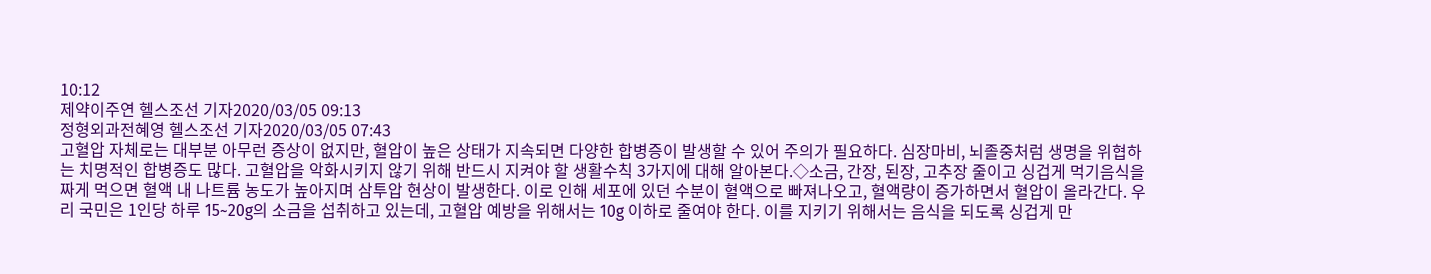10:12
제약이주연 헬스조선 기자2020/03/05 09:13
정형외과전혜영 헬스조선 기자2020/03/05 07:43
고혈압 자체로는 대부분 아무런 증상이 없지만, 혈압이 높은 상태가 지속되면 다양한 합병증이 발생할 수 있어 주의가 필요하다. 심장마비, 뇌졸중처럼 생명을 위협하는 치명적인 합병증도 많다. 고혈압을 악화시키지 않기 위해 반드시 지켜야 할 생활수칙 3가지에 대해 알아본다.◇소금, 간장, 된장, 고추장 줄이고 싱겁게 먹기음식을 짜게 먹으면 혈액 내 나트륨 농도가 높아지며 삼투압 현상이 발생한다. 이로 인해 세포에 있던 수분이 혈액으로 빠져나오고, 혈액량이 증가하면서 혈압이 올라간다. 우리 국민은 1인당 하루 15~20g의 소금을 섭취하고 있는데, 고혈압 예방을 위해서는 10g 이하로 줄여야 한다. 이를 지키기 위해서는 음식을 되도록 싱겁게 만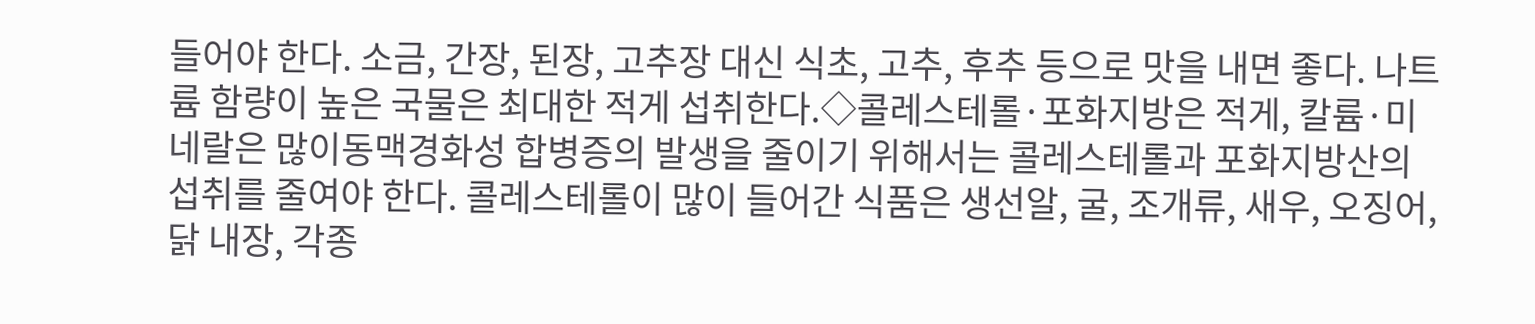들어야 한다. 소금, 간장, 된장, 고추장 대신 식초, 고추, 후추 등으로 맛을 내면 좋다. 나트륨 함량이 높은 국물은 최대한 적게 섭취한다.◇콜레스테롤·포화지방은 적게, 칼륨·미네랄은 많이동맥경화성 합병증의 발생을 줄이기 위해서는 콜레스테롤과 포화지방산의 섭취를 줄여야 한다. 콜레스테롤이 많이 들어간 식품은 생선알, 굴, 조개류, 새우, 오징어, 닭 내장, 각종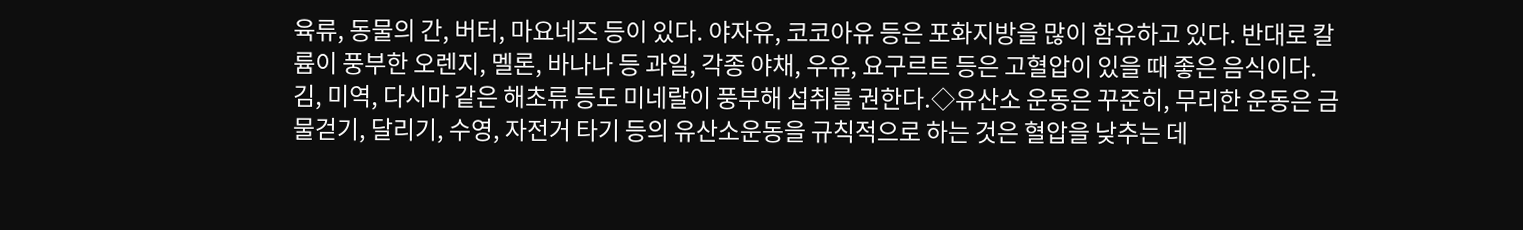육류, 동물의 간, 버터, 마요네즈 등이 있다. 야자유, 코코아유 등은 포화지방을 많이 함유하고 있다. 반대로 칼륨이 풍부한 오렌지, 멜론, 바나나 등 과일, 각종 야채, 우유, 요구르트 등은 고혈압이 있을 때 좋은 음식이다. 김, 미역, 다시마 같은 해초류 등도 미네랄이 풍부해 섭취를 권한다.◇유산소 운동은 꾸준히, 무리한 운동은 금물걷기, 달리기, 수영, 자전거 타기 등의 유산소운동을 규칙적으로 하는 것은 혈압을 낮추는 데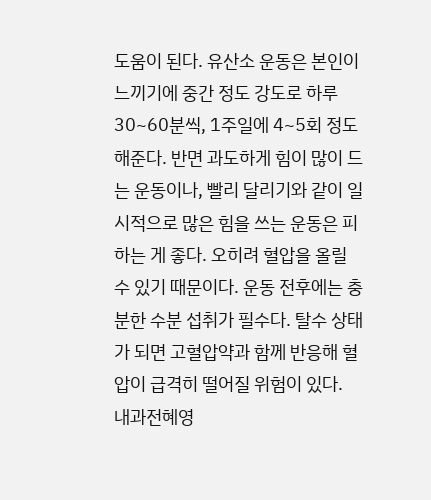도움이 된다. 유산소 운동은 본인이 느끼기에 중간 정도 강도로 하루 30~60분씩, 1주일에 4~5회 정도 해준다. 반면 과도하게 힘이 많이 드는 운동이나, 빨리 달리기와 같이 일시적으로 많은 힘을 쓰는 운동은 피하는 게 좋다. 오히려 혈압을 올릴 수 있기 때문이다. 운동 전후에는 충분한 수분 섭취가 필수다. 탈수 상태가 되면 고혈압약과 함께 반응해 혈압이 급격히 떨어질 위험이 있다.
내과전혜영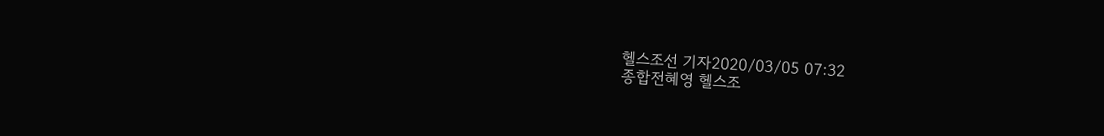헬스조선 기자2020/03/05 07:32
종합전혜영 헬스조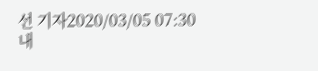선 기자2020/03/05 07:30
내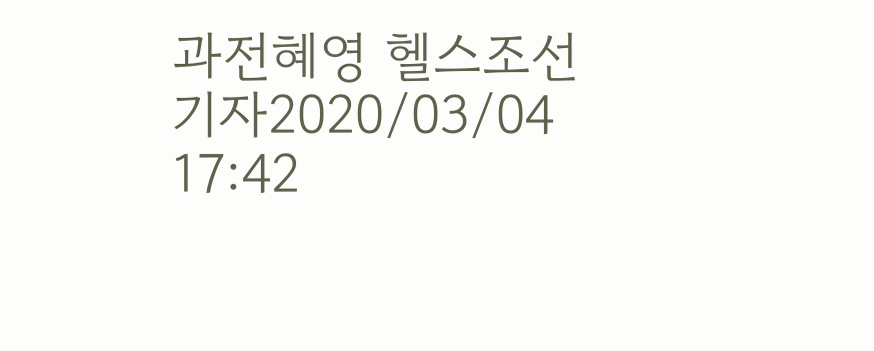과전혜영 헬스조선 기자2020/03/04 17:42